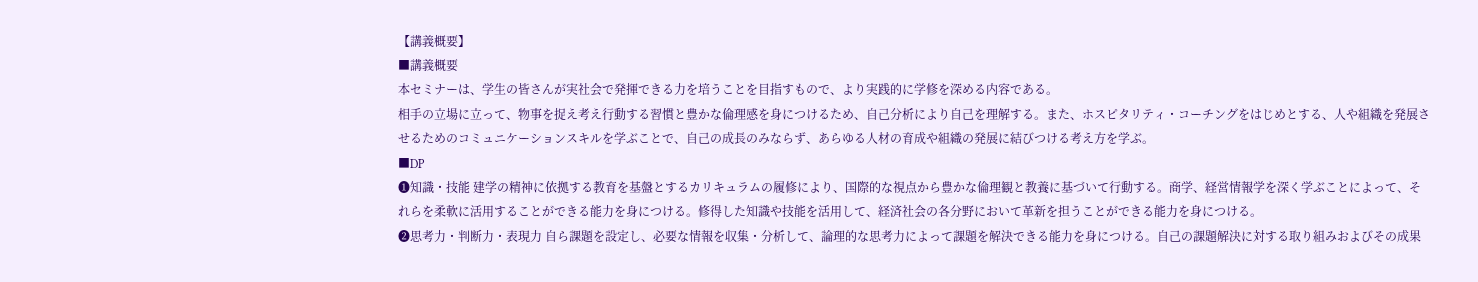【講義概要】
■講義概要
本セミナーは、学生の皆さんが実社会で発揮できる力を培うことを目指すもので、より実践的に学修を深める内容である。
相手の立場に立って、物事を捉え考え行動する習慣と豊かな倫理感を身につけるため、自己分析により自己を理解する。また、ホスピタリティ・コーチングをはじめとする、人や組織を発展させるためのコミュニケーションスキルを学ぶことで、自己の成長のみならず、あらゆる人材の育成や組織の発展に結びつける考え方を学ぶ。
■DP
❶知識・技能 建学の精神に依拠する教育を基盤とするカリキュラムの履修により、国際的な視点から豊かな倫理観と教養に基づいて行動する。商学、経営情報学を深く学ぶことによって、それらを柔軟に活用することができる能力を身につける。修得した知識や技能を活用して、経済社会の各分野において革新を担うことができる能力を身につける。
❷思考力・判断力・表現力 自ら課題を設定し、必要な情報を収集・分析して、論理的な思考力によって課題を解決できる能力を身につける。自己の課題解決に対する取り組みおよびその成果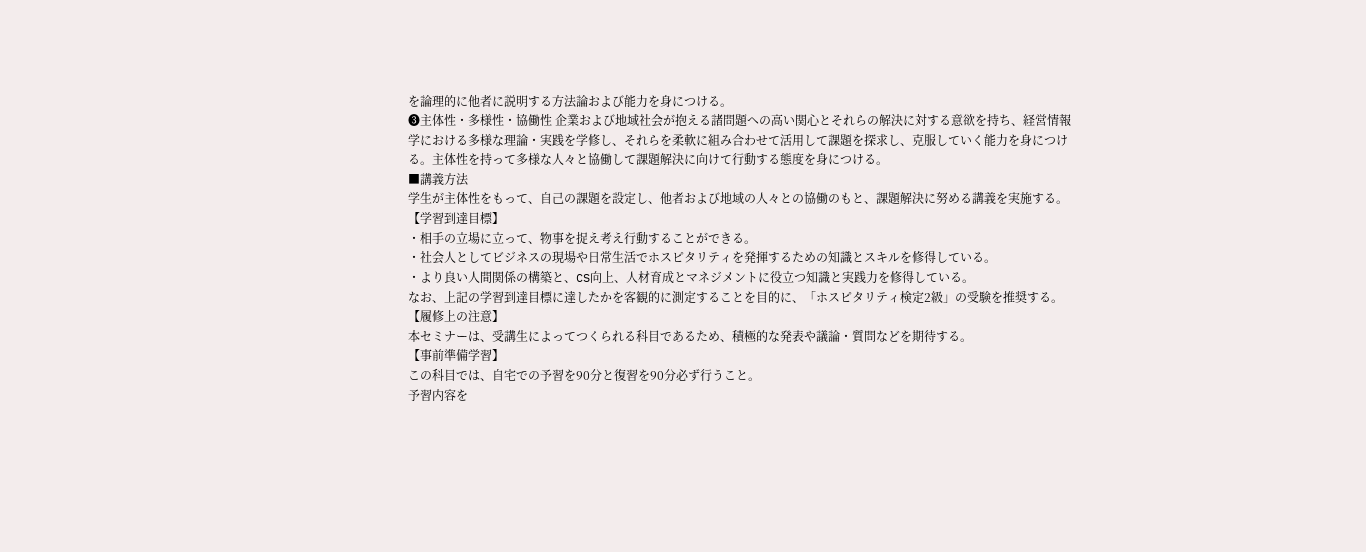を論理的に他者に説明する方法論および能力を身につける。
❸主体性・多様性・協働性 企業および地域社会が抱える諸問題への高い関心とそれらの解決に対する意欲を持ち、経営情報学における多様な理論・実践を学修し、それらを柔軟に組み合わせて活用して課題を探求し、克服していく能力を身につける。主体性を持って多様な人々と協働して課題解決に向けて行動する態度を身につける。
■講義方法
学生が主体性をもって、自己の課題を設定し、他者および地域の人々との協働のもと、課題解決に努める講義を実施する。
【学習到達目標】
・相手の立場に立って、物事を捉え考え行動することができる。
・社会人としてビジネスの現場や日常生活でホスピタリティを発揮するための知識とスキルを修得している。
・より良い人間関係の構築と、CS向上、人材育成とマネジメントに役立つ知識と実践力を修得している。
なお、上記の学習到達目標に達したかを客観的に測定することを目的に、「ホスピタリティ検定2級」の受験を推奨する。
【履修上の注意】
本セミナーは、受講生によってつくられる科目であるため、積極的な発表や議論・質問などを期待する。
【事前準備学習】
この科目では、自宅での予習を90分と復習を90分必ず行うこと。
予習内容を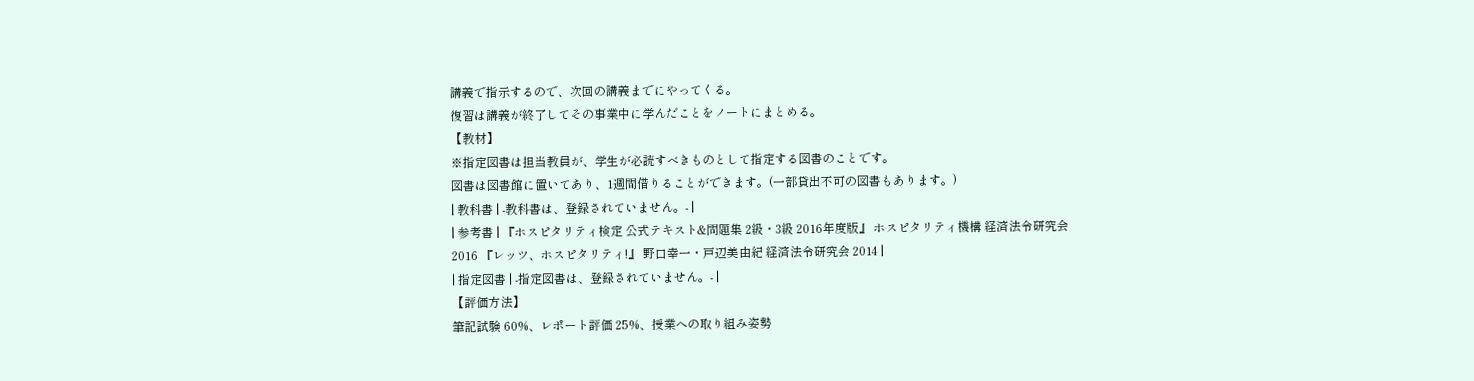講義で指示するので、次回の講義までにやってくる。
復習は講義が終了してその事業中に学んだことをノートにまとめる。
【教材】
※指定図書は担当教員が、学生が必読すべきものとして指定する図書のことです。
図書は図書館に置いてあり、1週間借りることができます。(一部貸出不可の図書もあります。)
| 教科書 | -教科書は、登録されていません。- |
| 参考書 | 『ホスピタリティ検定 公式テキスト&問題集 2級・3級 2016年度版』 ホスピタリティ機構 経済法令研究会 2016 『レッツ、ホスピタリティ!』 野口幸一・戸辺美由紀 経済法令研究会 2014 |
| 指定図書 | -指定図書は、登録されていません。- |
【評価方法】
筆記試験 60%、レポート評価 25%、授業への取り組み姿勢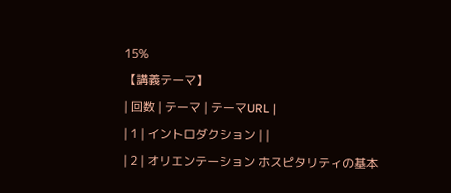15%
【講義テーマ】
| 回数 | テーマ | テーマURL |
| 1 | イントロダクション | |
| 2 | オリエンテーション ホスピタリティの基本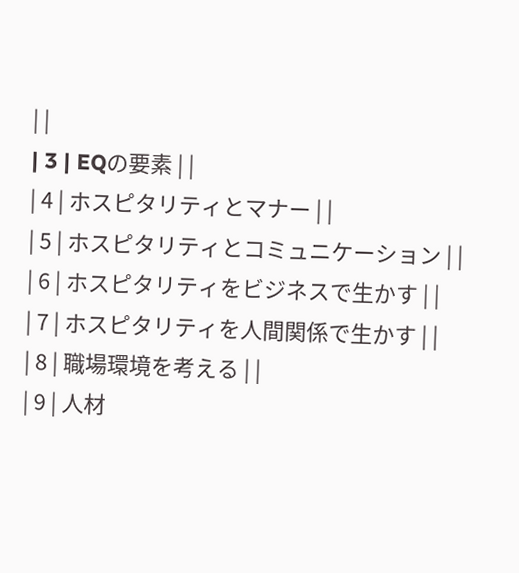| |
| 3 | EQの要素 | |
| 4 | ホスピタリティとマナー | |
| 5 | ホスピタリティとコミュニケーション | |
| 6 | ホスピタリティをビジネスで生かす | |
| 7 | ホスピタリティを人間関係で生かす | |
| 8 | 職場環境を考える | |
| 9 | 人材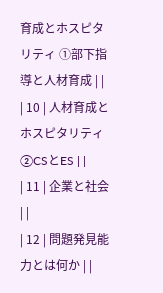育成とホスピタリティ ①部下指導と人材育成 | |
| 10 | 人材育成とホスピタリティ ②CSとES | |
| 11 | 企業と社会 | |
| 12 | 問題発見能力とは何か | |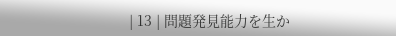| 13 | 問題発見能力を生か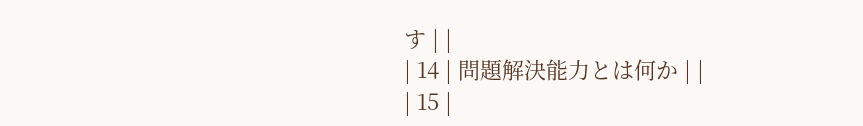す | |
| 14 | 問題解決能力とは何か | |
| 15 |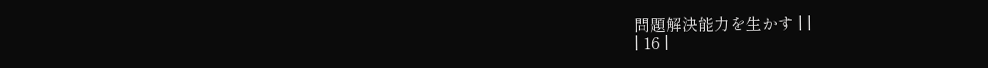問題解決能力を生かす | |
| 16 |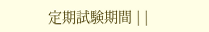定期試験期間 | |